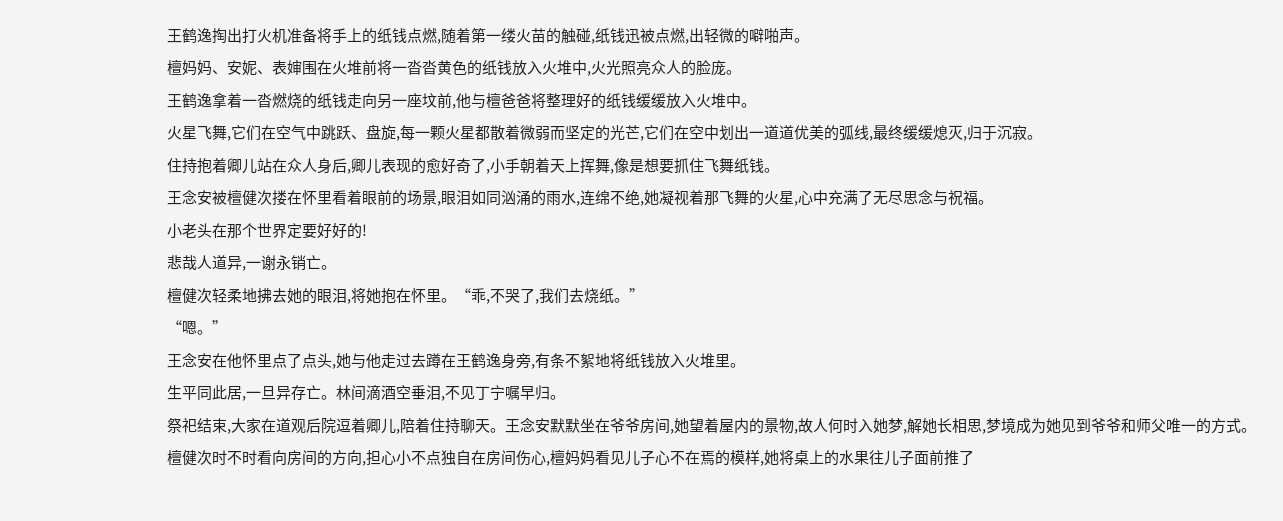王鹤逸掏出打火机准备将手上的纸钱点燃,随着第一缕火苗的触碰,纸钱迅被点燃,出轻微的噼啪声。
檀妈妈、安妮、表婶围在火堆前将一沓沓黄色的纸钱放入火堆中,火光照亮众人的脸庞。
王鹤逸拿着一沓燃烧的纸钱走向另一座坟前,他与檀爸爸将整理好的纸钱缓缓放入火堆中。
火星飞舞,它们在空气中跳跃、盘旋,每一颗火星都散着微弱而坚定的光芒,它们在空中划出一道道优美的弧线,最终缓缓熄灭,归于沉寂。
住持抱着卿儿站在众人身后,卿儿表现的愈好奇了,小手朝着天上挥舞,像是想要抓住飞舞纸钱。
王念安被檀健次搂在怀里看着眼前的场景,眼泪如同汹涌的雨水,连绵不绝,她凝视着那飞舞的火星,心中充满了无尽思念与祝福。
小老头在那个世界定要好好的!
悲哉人道异,一谢永销亡。
檀健次轻柔地拂去她的眼泪,将她抱在怀里。“乖,不哭了,我们去烧纸。”
“嗯。”
王念安在他怀里点了点头,她与他走过去蹲在王鹤逸身旁,有条不絮地将纸钱放入火堆里。
生平同此居,一旦异存亡。林间滴酒空垂泪,不见丁宁嘱早归。
祭祀结束,大家在道观后院逗着卿儿,陪着住持聊天。王念安默默坐在爷爷房间,她望着屋内的景物,故人何时入她梦,解她长相思,梦境成为她见到爷爷和师父唯一的方式。
檀健次时不时看向房间的方向,担心小不点独自在房间伤心,檀妈妈看见儿子心不在焉的模样,她将桌上的水果往儿子面前推了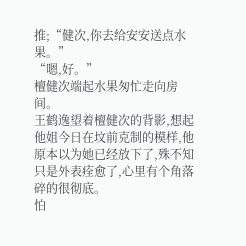推;“健次,你去给安安送点水果。”
“嗯,好。”
檀健次端起水果匆忙走向房间。
王鹤逸望着檀健次的背影,想起他姐今日在坟前克制的模样,他原本以为她已经放下了,殊不知只是外表痊愈了,心里有个角落碎的很彻底。
怕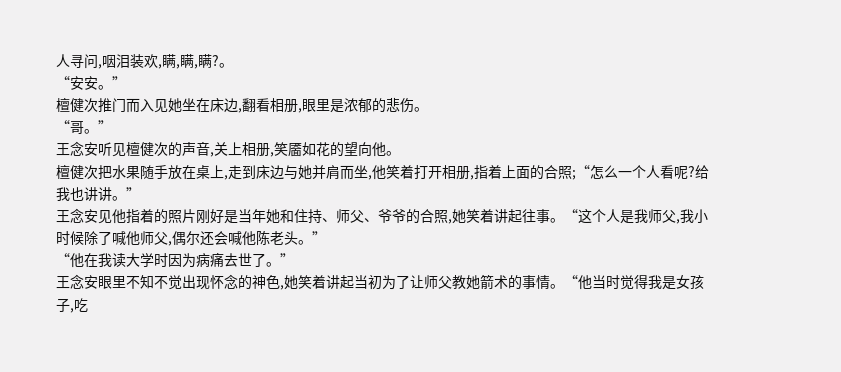人寻问,咽泪装欢,瞒,瞒,瞒?。
“安安。”
檀健次推门而入见她坐在床边,翻看相册,眼里是浓郁的悲伤。
“哥。”
王念安听见檀健次的声音,关上相册,笑靥如花的望向他。
檀健次把水果随手放在桌上,走到床边与她并肩而坐,他笑着打开相册,指着上面的合照;“怎么一个人看呢?给我也讲讲。”
王念安见他指着的照片刚好是当年她和住持、师父、爷爷的合照,她笑着讲起往事。“这个人是我师父,我小时候除了喊他师父,偶尔还会喊他陈老头。”
“他在我读大学时因为病痛去世了。”
王念安眼里不知不觉出现怀念的神色,她笑着讲起当初为了让师父教她箭术的事情。“他当时觉得我是女孩子,吃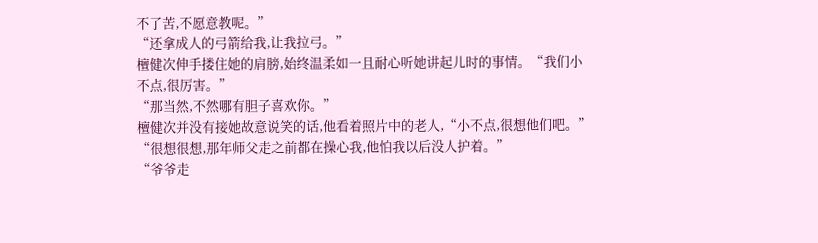不了苦,不愿意教呢。”
“还拿成人的弓箭给我,让我拉弓。”
檀健次伸手搂住她的肩膀,始终温柔如一且耐心听她讲起儿时的事情。“我们小不点,很厉害。”
“那当然,不然哪有胆子喜欢你。”
檀健次并没有接她故意说笑的话,他看着照片中的老人,“小不点,很想他们吧。”
“很想很想,那年师父走之前都在操心我,他怕我以后没人护着。”
“爷爷走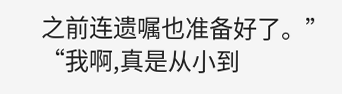之前连遗嘱也准备好了。”
“我啊,真是从小到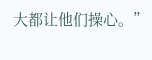大都让他们操心。”